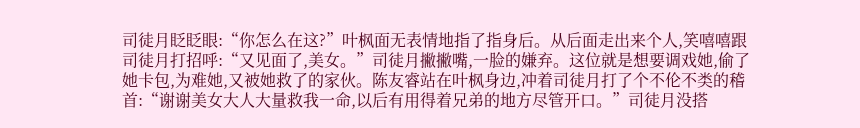司徒月眨眨眼:“你怎么在这?”叶枫面无表情地指了指身后。从后面走出来个人,笑嘻嘻跟司徒月打招呼:“又见面了,美女。”司徒月撇撇嘴,一脸的嫌弃。这位就是想要调戏她,偷了她卡包,为难她,又被她救了的家伙。陈友睿站在叶枫身边,冲着司徒月打了个不伦不类的稽首:“谢谢美女大人大量救我一命,以后有用得着兄弟的地方尽管开口。”司徒月没搭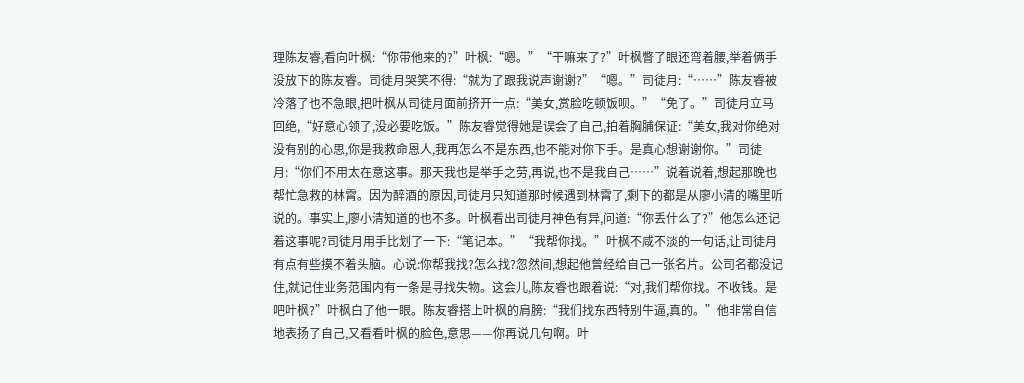理陈友睿,看向叶枫:“你带他来的?”叶枫:“嗯。”“干嘛来了?”叶枫瞥了眼还弯着腰,举着俩手没放下的陈友睿。司徒月哭笑不得:“就为了跟我说声谢谢?”“嗯。”司徒月:“……”陈友睿被冷落了也不急眼,把叶枫从司徒月面前挤开一点:“美女,赏脸吃顿饭呗。”“免了。”司徒月立马回绝,“好意心领了,没必要吃饭。”陈友睿觉得她是误会了自己,拍着胸脯保证:“美女,我对你绝对没有别的心思,你是我救命恩人,我再怎么不是东西,也不能对你下手。是真心想谢谢你。”司徒月:“你们不用太在意这事。那天我也是举手之劳,再说,也不是我自己……”说着说着,想起那晚也帮忙急救的林霄。因为醉酒的原因,司徒月只知道那时候遇到林霄了,剩下的都是从廖小清的嘴里听说的。事实上,廖小清知道的也不多。叶枫看出司徒月神色有异,问道:“你丢什么了?”他怎么还记着这事呢?司徒月用手比划了一下:“笔记本。”“我帮你找。”叶枫不咸不淡的一句话,让司徒月有点有些摸不着头脑。心说:你帮我找?怎么找?忽然间,想起他曾经给自己一张名片。公司名都没记住,就记住业务范围内有一条是寻找失物。这会儿,陈友睿也跟着说:“对,我们帮你找。不收钱。是吧叶枫?”叶枫白了他一眼。陈友睿搭上叶枫的肩膀:“我们找东西特别牛逼,真的。”他非常自信地表扬了自己,又看看叶枫的脸色,意思——你再说几句啊。叶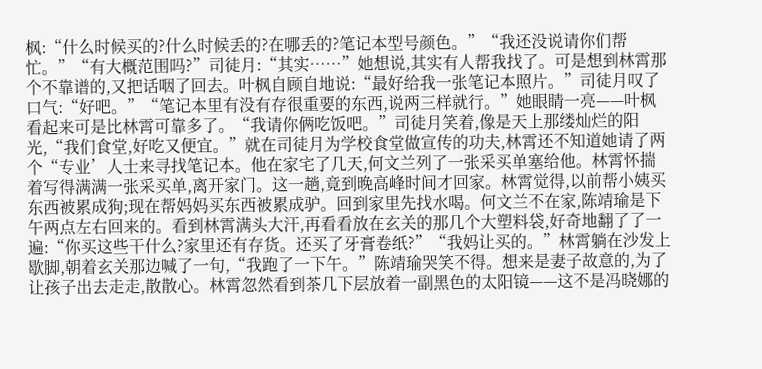枫:“什么时候买的?什么时候丢的?在哪丢的?笔记本型号颜色。”“我还没说请你们帮忙。”“有大概范围吗?”司徒月:“其实……”她想说,其实有人帮我找了。可是想到林霄那个不靠谱的,又把话咽了回去。叶枫自顾自地说:“最好给我一张笔记本照片。”司徒月叹了口气:“好吧。”“笔记本里有没有存很重要的东西,说两三样就行。”她眼睛一亮——叶枫看起来可是比林霄可靠多了。“我请你俩吃饭吧。”司徒月笑着,像是天上那缕灿烂的阳光,“我们食堂,好吃又便宜。”就在司徒月为学校食堂做宣传的功夫,林霄还不知道她请了两个“专业’人士来寻找笔记本。他在家宅了几天,何文兰列了一张采买单塞给他。林霄怀揣着写得满满一张采买单,离开家门。这一趟,竟到晚高峰时间才回家。林霄觉得,以前帮小姨买东西被累成狗;现在帮妈妈买东西被累成驴。回到家里先找水喝。何文兰不在家,陈靖瑜是下午两点左右回来的。看到林霄满头大汗,再看看放在玄关的那几个大塑料袋,好奇地翻了了一遍:“你买这些干什么?家里还有存货。还买了牙膏卷纸?”“我妈让买的。”林霄躺在沙发上歇脚,朝着玄关那边喊了一句,“我跑了一下午。”陈靖瑜哭笑不得。想来是妻子故意的,为了让孩子出去走走,散散心。林霄忽然看到茶几下层放着一副黑色的太阳镜——这不是冯晓娜的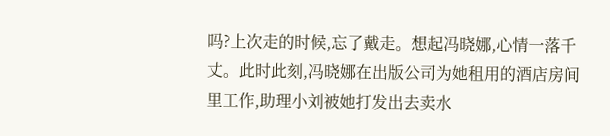吗?上次走的时候,忘了戴走。想起冯晓娜,心情一落千丈。此时此刻,冯晓娜在出版公司为她租用的酒店房间里工作,助理小刘被她打发出去卖水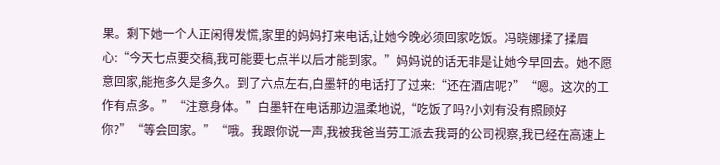果。剩下她一个人正闲得发慌,家里的妈妈打来电话,让她今晚必须回家吃饭。冯晓娜揉了揉眉心:“今天七点要交稿,我可能要七点半以后才能到家。”妈妈说的话无非是让她今早回去。她不愿意回家,能拖多久是多久。到了六点左右,白墨轩的电话打了过来:“还在酒店呢?”“嗯。这次的工作有点多。”“注意身体。”白墨轩在电话那边温柔地说,“吃饭了吗?小刘有没有照顾好你?”“等会回家。”“哦。我跟你说一声,我被我爸当劳工派去我哥的公司视察,我已经在高速上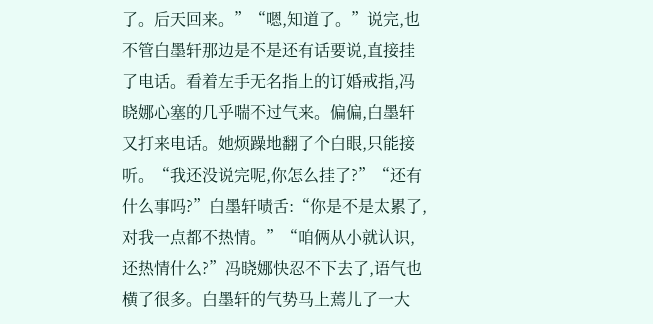了。后天回来。”“嗯,知道了。”说完,也不管白墨轩那边是不是还有话要说,直接挂了电话。看着左手无名指上的订婚戒指,冯晓娜心塞的几乎喘不过气来。偏偏,白墨轩又打来电话。她烦躁地翻了个白眼,只能接听。“我还没说完呢,你怎么挂了?”“还有什么事吗?”白墨轩啧舌:“你是不是太累了,对我一点都不热情。”“咱俩从小就认识,还热情什么?”冯晓娜快忍不下去了,语气也横了很多。白墨轩的气势马上蔫儿了一大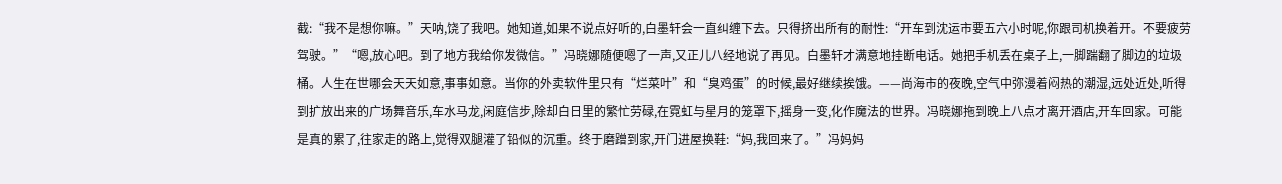截:“我不是想你嘛。”天呐,饶了我吧。她知道,如果不说点好听的,白墨轩会一直纠缠下去。只得挤出所有的耐性:“开车到沈运市要五六小时呢,你跟司机换着开。不要疲劳驾驶。”“嗯,放心吧。到了地方我给你发微信。”冯晓娜随便嗯了一声,又正儿八经地说了再见。白墨轩才满意地挂断电话。她把手机丢在桌子上,一脚踹翻了脚边的垃圾桶。人生在世哪会天天如意,事事如意。当你的外卖软件里只有“烂菜叶”和“臭鸡蛋”的时候,最好继续挨饿。——尚海市的夜晚,空气中弥漫着闷热的潮湿,远处近处,听得到扩放出来的广场舞音乐,车水马龙,闲庭信步,除却白日里的繁忙劳碌,在霓虹与星月的笼罩下,摇身一变,化作魔法的世界。冯晓娜拖到晚上八点才离开酒店,开车回家。可能是真的累了,往家走的路上,觉得双腿灌了铅似的沉重。终于磨蹭到家,开门进屋换鞋:“妈,我回来了。”冯妈妈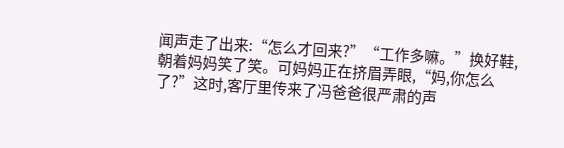闻声走了出来:“怎么才回来?”“工作多嘛。”换好鞋,朝着妈妈笑了笑。可妈妈正在挤眉弄眼,“妈,你怎么了?”这时,客厅里传来了冯爸爸很严肃的声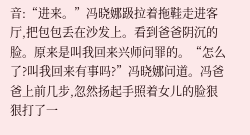音:“进来。”冯晓娜趿拉着拖鞋走进客厅,把包包丢在沙发上。看到爸爸阴沉的脸。原来是叫我回来兴师问罪的。“怎么了?叫我回来有事吗?”冯晓娜问道。冯爸爸上前几步,忽然扬起手照着女儿的脸狠狠打了一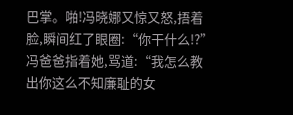巴掌。啪!冯晓娜又惊又怒,捂着脸,瞬间红了眼圈:“你干什么!?”冯爸爸指着她,骂道:“我怎么教出你这么不知廉耻的女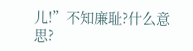儿!”不知廉耻?什么意思?